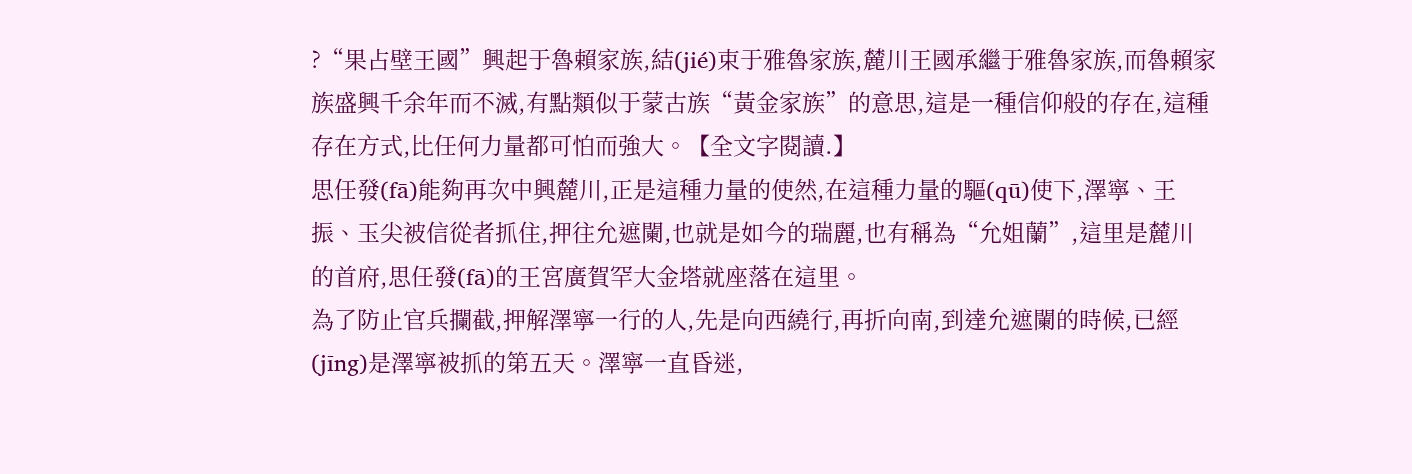?“果占壁王國”興起于魯賴家族,結(jié)束于雅魯家族,麓川王國承繼于雅魯家族,而魯賴家族盛興千余年而不滅,有點類似于蒙古族“黃金家族”的意思,這是一種信仰般的存在,這種存在方式,比任何力量都可怕而強大。【全文字閱讀.】
思任發(fā)能夠再次中興麓川,正是這種力量的使然,在這種力量的驅(qū)使下,澤寧、王振、玉尖被信從者抓住,押往允遮闌,也就是如今的瑞麗,也有稱為“允姐蘭”,這里是麓川的首府,思任發(fā)的王宮廣賀罕大金塔就座落在這里。
為了防止官兵攔截,押解澤寧一行的人,先是向西繞行,再折向南,到達允遮闌的時候,已經(jīng)是澤寧被抓的第五天。澤寧一直昏迷,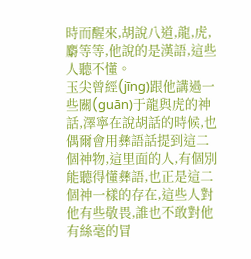時而醒來,胡說八道,龍,虎,麝等等,他說的是漢語,這些人聽不懂。
玉尖曾經(jīng)跟他講過一些關(guān)于龍與虎的神話,澤寧在說胡話的時候,也偶爾會用彝語話提到這二個神物,這里面的人,有個別能聽得懂彝語,也正是這二個神一樣的存在,這些人對他有些敬畏,誰也不敢對他有絲毫的冒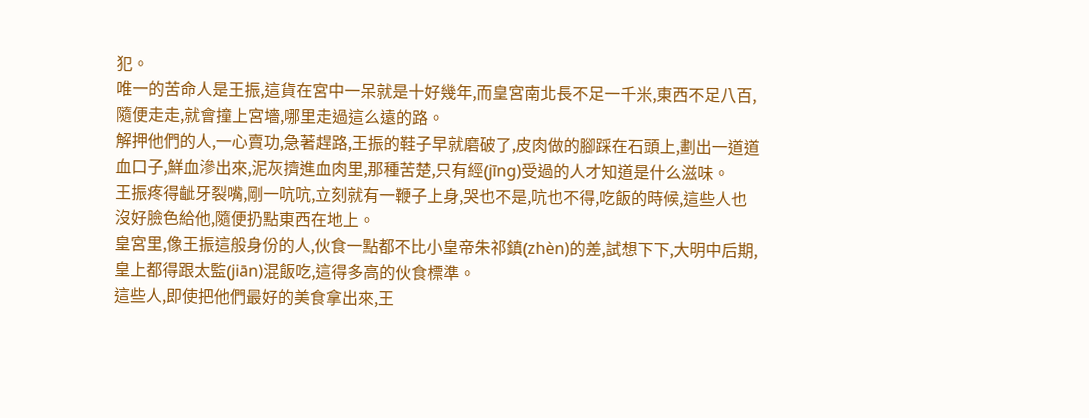犯。
唯一的苦命人是王振,這貨在宮中一呆就是十好幾年,而皇宮南北長不足一千米,東西不足八百,隨便走走,就會撞上宮墻,哪里走過這么遠的路。
解押他們的人,一心賣功,急著趕路,王振的鞋子早就磨破了,皮肉做的腳踩在石頭上,劃出一道道血口子,鮮血滲出來,泥灰擠進血肉里,那種苦楚,只有經(jīng)受過的人才知道是什么滋味。
王振疼得齜牙裂嘴,剛一吭吭,立刻就有一鞭子上身,哭也不是,吭也不得,吃飯的時候,這些人也沒好臉色給他,隨便扔點東西在地上。
皇宮里,像王振這般身份的人,伙食一點都不比小皇帝朱祁鎮(zhèn)的差,試想下下,大明中后期,皇上都得跟太監(jiān)混飯吃,這得多高的伙食標準。
這些人,即使把他們最好的美食拿出來,王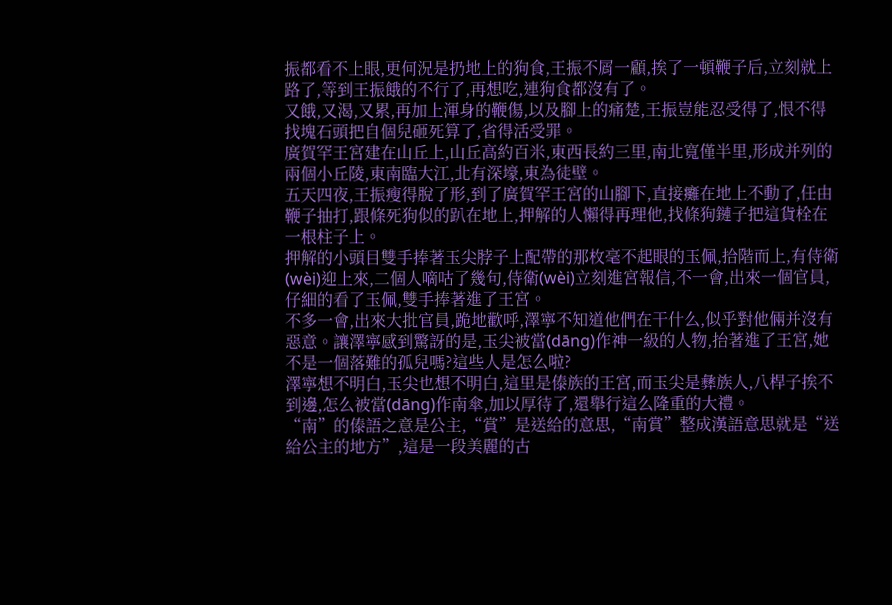振都看不上眼,更何況是扔地上的狗食,王振不屑一顧,挨了一頓鞭子后,立刻就上路了,等到王振餓的不行了,再想吃,連狗食都沒有了。
又餓,又渴,又累,再加上渾身的鞭傷,以及腳上的痛楚,王振豈能忍受得了,恨不得找塊石頭把自個兒砸死算了,省得活受罪。
廣賀罕王宮建在山丘上,山丘高約百米,東西長約三里,南北寬僅半里,形成并列的兩個小丘陵,東南臨大江,北有深壕,東為徒壁。
五天四夜,王振瘦得脫了形,到了廣賀罕王宮的山腳下,直接癱在地上不動了,任由鞭子抽打,跟條死狗似的趴在地上,押解的人懶得再理他,找條狗鏈子把這貨栓在一根柱子上。
押解的小頭目雙手捧著玉尖脖子上配帶的那枚毫不起眼的玉佩,拾階而上,有侍衛(wèi)迎上來,二個人嘀咕了幾句,侍衛(wèi)立刻進宮報信,不一會,出來一個官員,仔細的看了玉佩,雙手捧著進了王宮。
不多一會,出來大批官員,跪地歡呼,澤寧不知道他們在干什么,似乎對他倆并沒有惡意。讓澤寧感到驚訝的是,玉尖被當(dāng)作神一級的人物,抬著進了王宮,她不是一個落難的孤兒嗎?這些人是怎么啦?
澤寧想不明白,玉尖也想不明白,這里是傣族的王宮,而玉尖是彝族人,八桿子挨不到邊,怎么被當(dāng)作南傘,加以厚待了,還舉行這么隆重的大禮。
“南”的傣語之意是公主,“賞”是送給的意思,“南賞”整成漢語意思就是“送給公主的地方”,這是一段美麗的古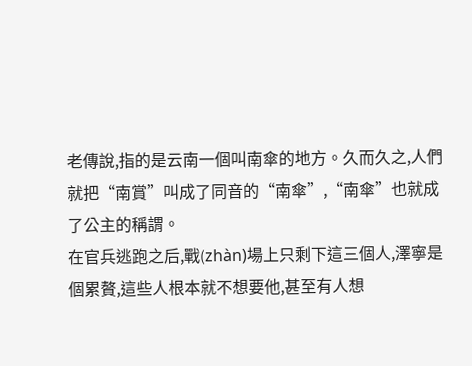老傳說,指的是云南一個叫南傘的地方。久而久之,人們就把“南賞”叫成了同音的“南傘”,“南傘”也就成了公主的稱謂。
在官兵逃跑之后,戰(zhàn)場上只剩下這三個人,澤寧是個累贅,這些人根本就不想要他,甚至有人想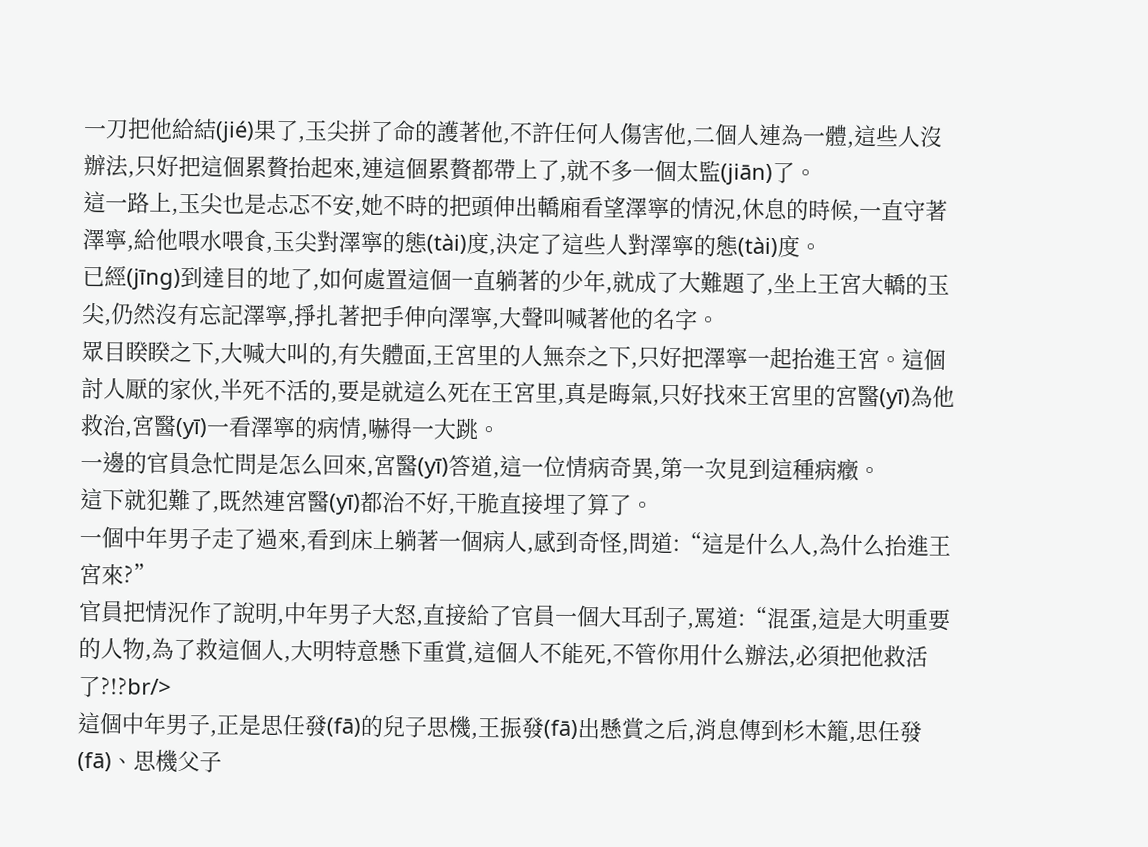一刀把他給結(jié)果了,玉尖拼了命的護著他,不許任何人傷害他,二個人連為一體,這些人沒辦法,只好把這個累贅抬起來,連這個累贅都帶上了,就不多一個太監(jiān)了。
這一路上,玉尖也是忐忑不安,她不時的把頭伸出轎廂看望澤寧的情況,休息的時候,一直守著澤寧,給他喂水喂食,玉尖對澤寧的態(tài)度,決定了這些人對澤寧的態(tài)度。
已經(jīng)到達目的地了,如何處置這個一直躺著的少年,就成了大難題了,坐上王宮大轎的玉尖,仍然沒有忘記澤寧,掙扎著把手伸向澤寧,大聲叫喊著他的名字。
眾目睽睽之下,大喊大叫的,有失體面,王宮里的人無奈之下,只好把澤寧一起抬進王宮。這個討人厭的家伙,半死不活的,要是就這么死在王宮里,真是晦氣,只好找來王宮里的宮醫(yī)為他救治,宮醫(yī)一看澤寧的病情,嚇得一大跳。
一邊的官員急忙問是怎么回來,宮醫(yī)答道,這一位情病奇異,第一次見到這種病癥。
這下就犯難了,既然連宮醫(yī)都治不好,干脆直接埋了算了。
一個中年男子走了過來,看到床上躺著一個病人,感到奇怪,問道:“這是什么人,為什么抬進王宮來?”
官員把情況作了說明,中年男子大怒,直接給了官員一個大耳刮子,罵道:“混蛋,這是大明重要的人物,為了救這個人,大明特意懸下重賞,這個人不能死,不管你用什么辦法,必須把他救活了?!?br/>
這個中年男子,正是思任發(fā)的兒子思機,王振發(fā)出懸賞之后,消息傳到杉木籠,思任發(fā)、思機父子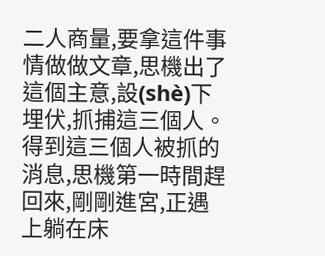二人商量,要拿這件事情做做文章,思機出了這個主意,設(shè)下埋伏,抓捕這三個人。
得到這三個人被抓的消息,思機第一時間趕回來,剛剛進宮,正遇上躺在床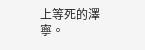上等死的澤寧。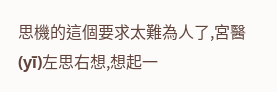思機的這個要求太難為人了,宮醫(yī)左思右想,想起一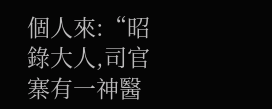個人來:“昭錄大人,司官寨有一神醫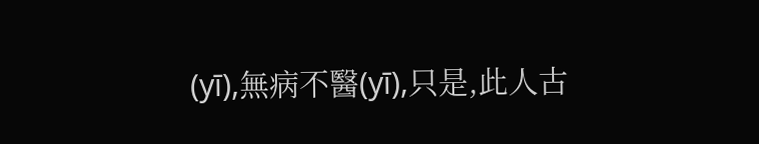(yī),無病不醫(yī),只是,此人古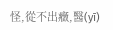怪,從不出癥,醫(yī)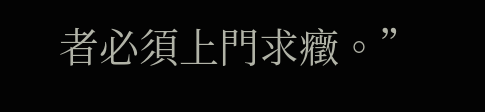者必須上門求癥。”